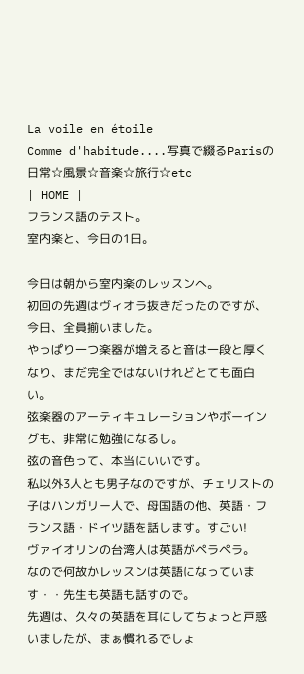La voile en étoile
Comme d'habitude....写真で綴るParisの日常☆風景☆音楽☆旅行☆etc
| HOME |
フランス語のテスト。
室内楽と、今日の1日。

今日は朝から室内楽のレッスンへ。
初回の先週はヴィオラ抜きだったのですが、今日、全員揃いました。
やっぱり一つ楽器が増えると音は一段と厚くなり、まだ完全ではないけれどとても面白い。
弦楽器のアーティキュレーションやボーイングも、非常に勉強になるし。
弦の音色って、本当にいいです。
私以外3人とも男子なのですが、チェリストの子はハンガリー人で、母国語の他、英語・フランス語・ドイツ語を話します。すごい!
ヴァイオリンの台湾人は英語がペラペラ。
なので何故かレッスンは英語になっています・・先生も英語も話すので。
先週は、久々の英語を耳にしてちょっと戸惑いましたが、まぁ慣れるでしょ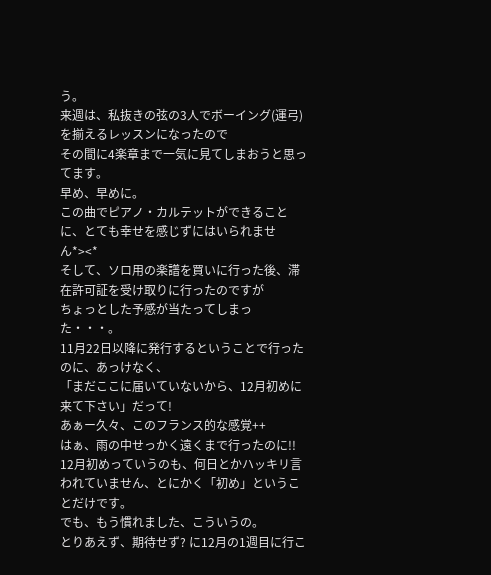う。
来週は、私抜きの弦の3人でボーイング(運弓)を揃えるレッスンになったので
その間に4楽章まで一気に見てしまおうと思ってます。
早め、早めに。
この曲でピアノ・カルテットができることに、とても幸せを感じずにはいられません*><*
そして、ソロ用の楽譜を買いに行った後、滞在許可証を受け取りに行ったのですが
ちょっとした予感が当たってしまった・・・。
11月22日以降に発行するということで行ったのに、あっけなく、
「まだここに届いていないから、12月初めに来て下さい」だって!
あぁー久々、このフランス的な感覚++
はぁ、雨の中せっかく遠くまで行ったのに!!
12月初めっていうのも、何日とかハッキリ言われていません、とにかく「初め」ということだけです。
でも、もう慣れました、こういうの。
とりあえず、期待せず? に12月の1週目に行こ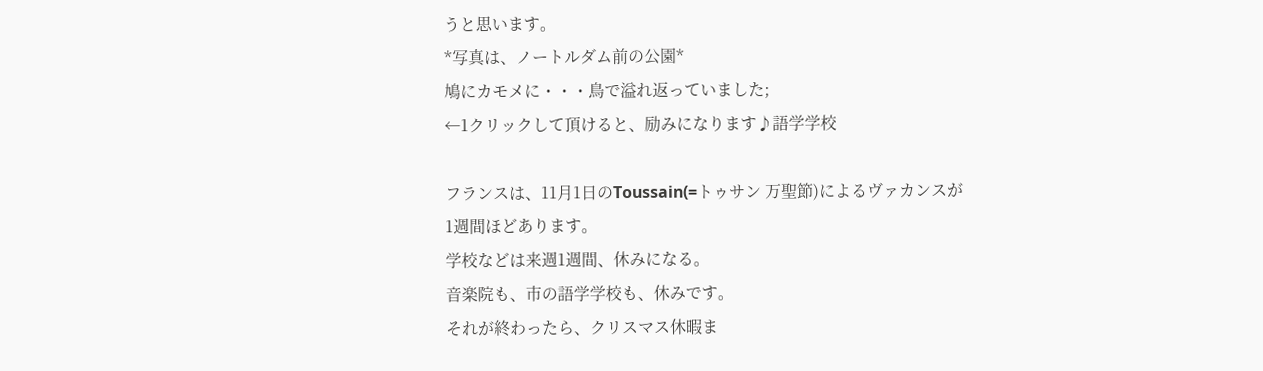うと思います。
*写真は、ノートルダム前の公園*
鳩にカモメに・・・鳥で溢れ返っていました;
←1クリックして頂けると、励みになります♪語学学校

フランスは、11月1日のToussain(=トゥサン 万聖節)によるヴァカンスが
1週間ほどあります。
学校などは来週1週間、休みになる。
音楽院も、市の語学学校も、休みです。
それが終わったら、クリスマス休暇ま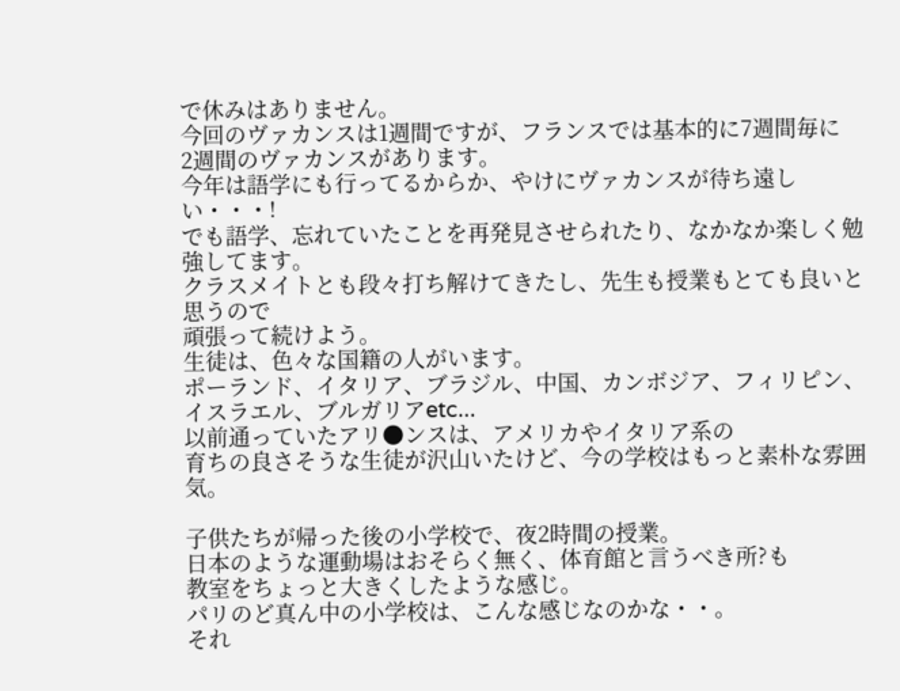で休みはありません。
今回のヴァカンスは1週間ですが、フランスでは基本的に7週間毎に
2週間のヴァカンスがあります。
今年は語学にも行ってるからか、やけにヴァカンスが待ち遠しい・・・!
でも語学、忘れていたことを再発見させられたり、なかなか楽しく勉強してます。
クラスメイトとも段々打ち解けてきたし、先生も授業もとても良いと思うので
頑張って続けよう。
生徒は、色々な国籍の人がいます。
ポーランド、イタリア、ブラジル、中国、カンボジア、フィリピン、イスラエル、ブルガリアetc...
以前通っていたアリ●ンスは、アメリカやイタリア系の
育ちの良さそうな生徒が沢山いたけど、今の学校はもっと素朴な雰囲気。

子供たちが帰った後の小学校で、夜2時間の授業。
日本のような運動場はおそらく無く、体育館と言うべき所?も
教室をちょっと大きくしたような感じ。
パリのど真ん中の小学校は、こんな感じなのかな・・。
それ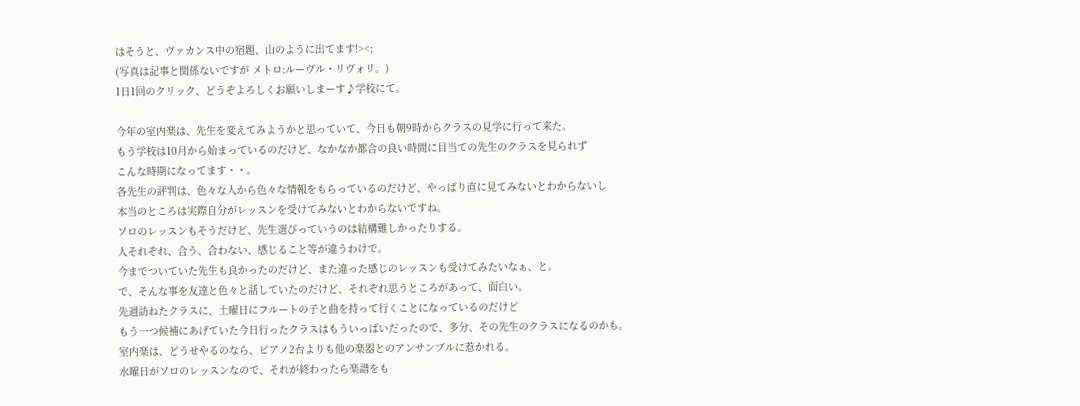はそうと、ヴァカンス中の宿題、山のように出てます!><;
(写真は記事と関係ないですが メトロ:ルーヴル・リヴォリ。)
1日1回のクリック、どうぞよろしくお願いしまーす♪学校にて。

今年の室内楽は、先生を変えてみようかと思っていて、今日も朝9時からクラスの見学に行って来た。
もう学校は10月から始まっているのだけど、なかなか都合の良い時間に目当ての先生のクラスを見られず
こんな時期になってます・・。
各先生の評判は、色々な人から色々な情報をもらっているのだけど、やっぱり直に見てみないとわからないし
本当のところは実際自分がレッスンを受けてみないとわからないですね。
ソロのレッスンもそうだけど、先生選びっていうのは結構難しかったりする。
人それぞれ、合う、合わない、感じること等が違うわけで。
今までついていた先生も良かったのだけど、また違った感じのレッスンも受けてみたいなぁ、と。
で、そんな事を友達と色々と話していたのだけど、それぞれ思うところがあって、面白い。
先週訪ねたクラスに、土曜日にフルートの子と曲を持って行くことになっているのだけど
もう一つ候補にあげていた今日行ったクラスはもういっぱいだったので、多分、その先生のクラスになるのかも。
室内楽は、どうせやるのなら、ピアノ2台よりも他の楽器とのアンサンブルに惹かれる。
水曜日がソロのレッスンなので、それが終わったら楽譜をも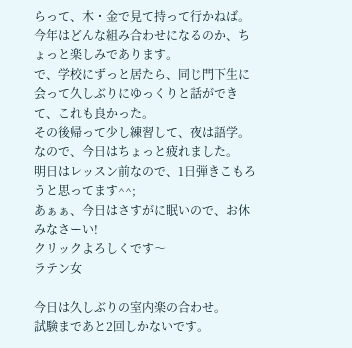らって、木・金で見て持って行かねば。
今年はどんな組み合わせになるのか、ちょっと楽しみであります。
で、学校にずっと居たら、同じ門下生に会って久しぶりにゆっくりと話ができて、これも良かった。
その後帰って少し練習して、夜は語学。
なので、今日はちょっと疲れました。
明日はレッスン前なので、1日弾きこもろうと思ってます^^;
あぁぁ、今日はさすがに眠いので、お休みなさーい!
クリックよろしくです〜
ラテン女

今日は久しぶりの室内楽の合わせ。
試験まであと2回しかないです。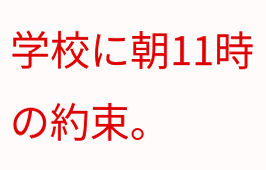学校に朝11時の約束。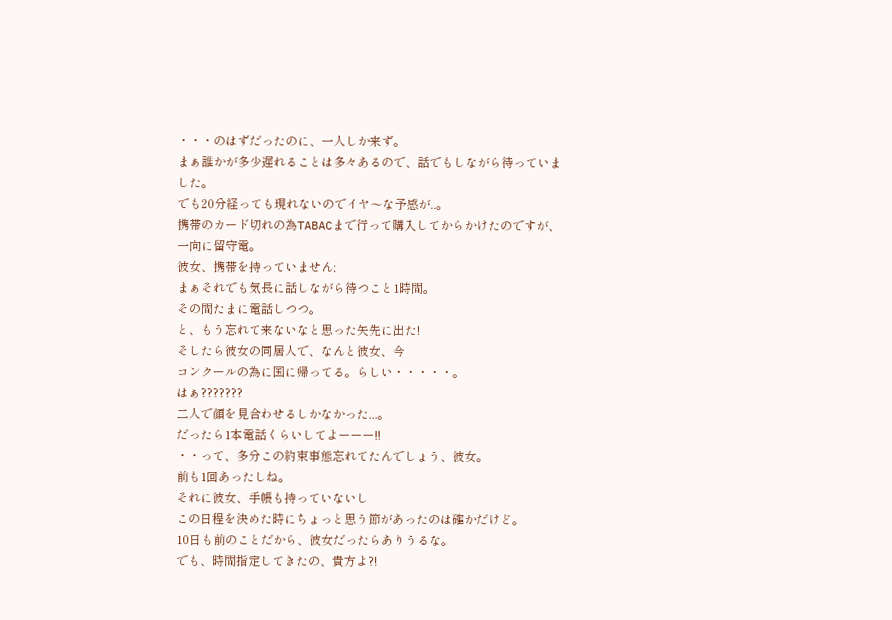・・・のはずだったのに、一人しか来ず。
まぁ誰かが多少遅れることは多々あるので、話でもしながら待っていました。
でも20分経っても現れないのでイヤ〜な予感が..。
携帯のカード切れの為TABACまで行って購入してからかけたのですが、一向に留守電。
彼女、携帯を持っていません;
まぁそれでも気長に話しながら待つこと1時間。
その間たまに電話しつつ。
と、もう忘れて来ないなと思った矢先に出た!
そしたら彼女の同居人で、なんと彼女、今
コンクールの為に国に帰ってる。らしい・・・・・。
はぁ???????
二人で顔を見合わせるしかなかった...。
だったら1本電話くらいしてよーーー!!
・・って、多分この約束事態忘れてたんでしょう、彼女。
前も1回あったしね。
それに彼女、手帳も持っていないし
この日程を決めた時にちょっと思う節があったのは確かだけど。
10日も前のことだから、彼女だったらありうるな。
でも、時間指定してきたの、貴方よ?!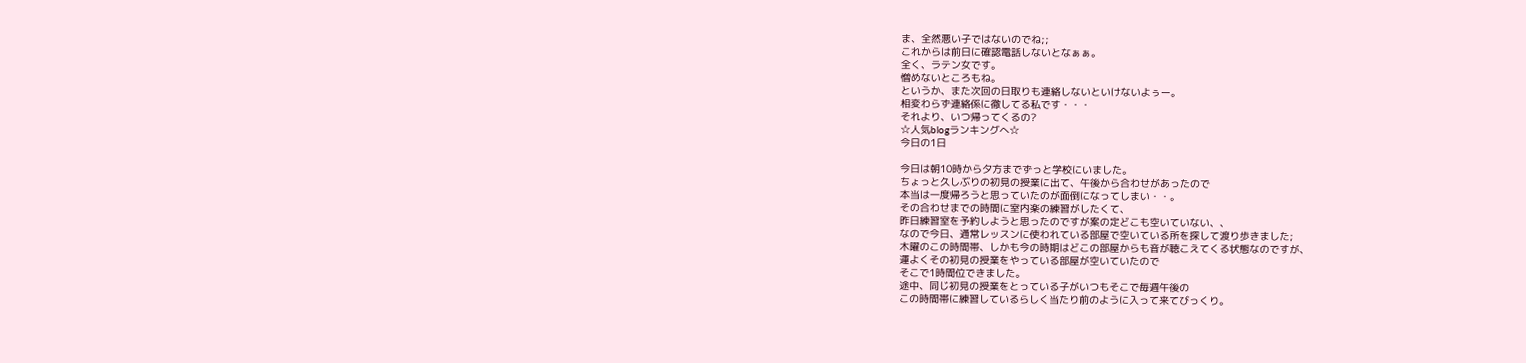ま、全然悪い子ではないのでね;;
これからは前日に確認電話しないとなぁぁ。
全く、ラテン女です。
憎めないところもね。
というか、また次回の日取りも連絡しないといけないよぅー。
相変わらず連絡係に徹してる私です・・・
それより、いつ帰ってくるの?
☆人気blogランキングへ☆
今日の1日

今日は朝10時から夕方までずっと学校にいました。
ちょっと久しぶりの初見の授業に出て、午後から合わせがあったので
本当は一度帰ろうと思っていたのが面倒になってしまい・・。
その合わせまでの時間に室内楽の練習がしたくて、
昨日練習室を予約しようと思ったのですが案の定どこも空いていない、、
なので今日、通常レッスンに使われている部屋で空いている所を探して渡り歩きました;
木曜のこの時間帯、しかも今の時期はどこの部屋からも音が聴こえてくる状態なのですが、
運よくその初見の授業をやっている部屋が空いていたので
そこで1時間位できました。
途中、同じ初見の授業をとっている子がいつもそこで毎週午後の
この時間帯に練習しているらしく当たり前のように入って来てびっくり。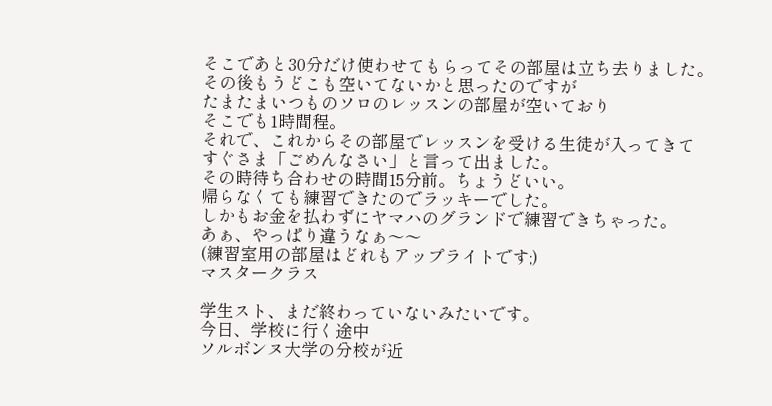そこであと30分だけ使わせてもらってその部屋は立ち去りました。
その後もうどこも空いてないかと思ったのですが
たまたまいつものソロのレッスンの部屋が空いており
そこでも1時間程。
それで、これからその部屋でレッスンを受ける生徒が入ってきて
すぐさま「ごめんなさい」と言って出ました。
その時待ち合わせの時間15分前。ちょうどいい。
帰らなくても練習できたのでラッキーでした。
しかもお金を払わずにヤマハのグランドで練習できちゃった。
あぁ、やっぱり違うなぁ〜〜
(練習室用の部屋はどれもアップライトです;)
マスタークラス

学生スト、まだ終わっていないみたいです。
今日、学校に行く途中
ソルボンヌ大学の分校が近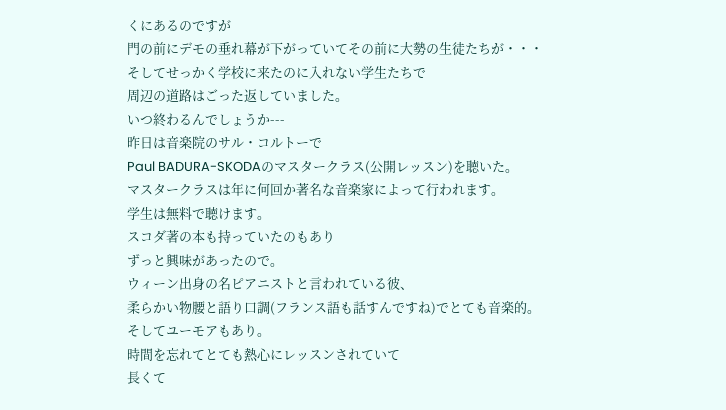くにあるのですが
門の前にデモの垂れ幕が下がっていてその前に大勢の生徒たちが・・・
そしてせっかく学校に来たのに入れない学生たちで
周辺の道路はごった返していました。
いつ終わるんでしょうか---
昨日は音楽院のサル・コルトーで
Paul BADURA-SKODAのマスタークラス(公開レッスン)を聴いた。
マスタークラスは年に何回か著名な音楽家によって行われます。
学生は無料で聴けます。
スコダ著の本も持っていたのもあり
ずっと興味があったので。
ウィーン出身の名ピアニストと言われている彼、
柔らかい物腰と語り口調(フランス語も話すんですね)でとても音楽的。
そしてユーモアもあり。
時間を忘れてとても熱心にレッスンされていて
長くて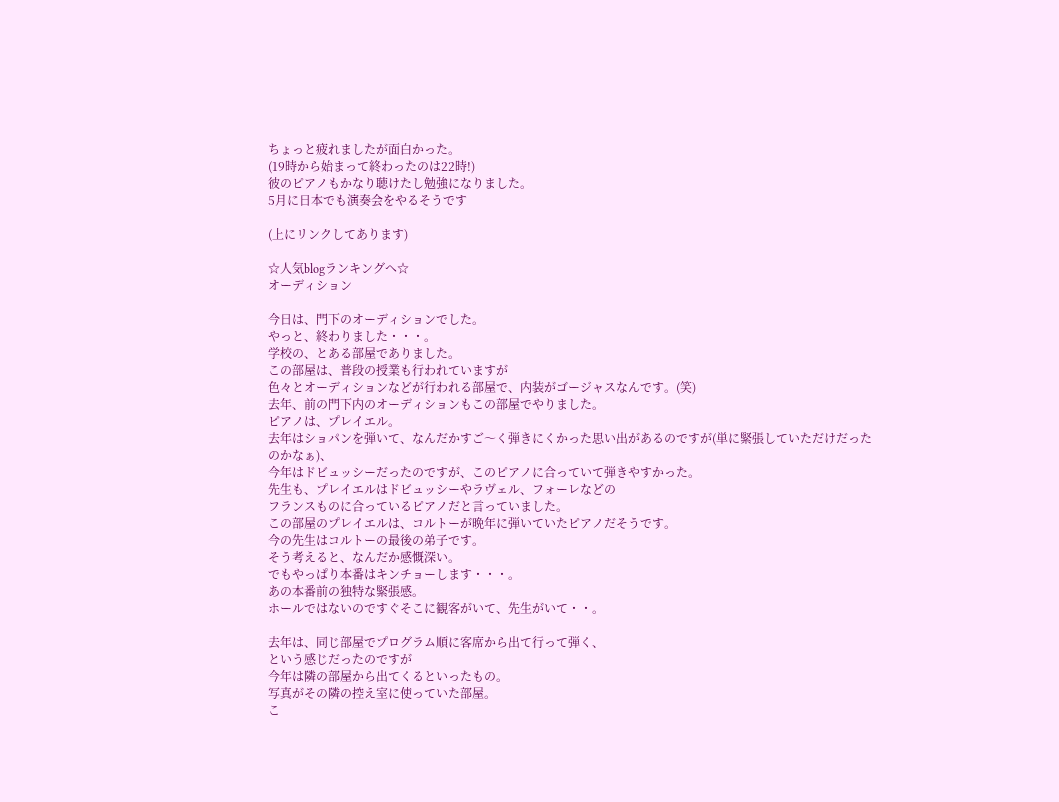ちょっと疲れましたが面白かった。
(19時から始まって終わったのは22時!)
彼のピアノもかなり聴けたし勉強になりました。
5月に日本でも演奏会をやるそうです

(上にリンクしてあります)

☆人気blogランキングへ☆
オーディション

今日は、門下のオーディションでした。
やっと、終わりました・・・。
学校の、とある部屋でありました。
この部屋は、普段の授業も行われていますが
色々とオーディションなどが行われる部屋で、内装がゴージャスなんです。(笑)
去年、前の門下内のオーディションもこの部屋でやりました。
ピアノは、プレイエル。
去年はショパンを弾いて、なんだかすご〜く弾きにくかった思い出があるのですが(単に緊張していただけだったのかなぁ)、
今年はドビュッシーだったのですが、このピアノに合っていて弾きやすかった。
先生も、プレイエルはドビュッシーやラヴェル、フォーレなどの
フランスものに合っているピアノだと言っていました。
この部屋のプレイエルは、コルトーが晩年に弾いていたピアノだそうです。
今の先生はコルトーの最後の弟子です。
そう考えると、なんだか感慨深い。
でもやっぱり本番はキンチョーします・・・。
あの本番前の独特な緊張感。
ホールではないのですぐそこに観客がいて、先生がいて・・。

去年は、同じ部屋でプログラム順に客席から出て行って弾く、
という感じだったのですが
今年は隣の部屋から出てくるといったもの。
写真がその隣の控え室に使っていた部屋。
こ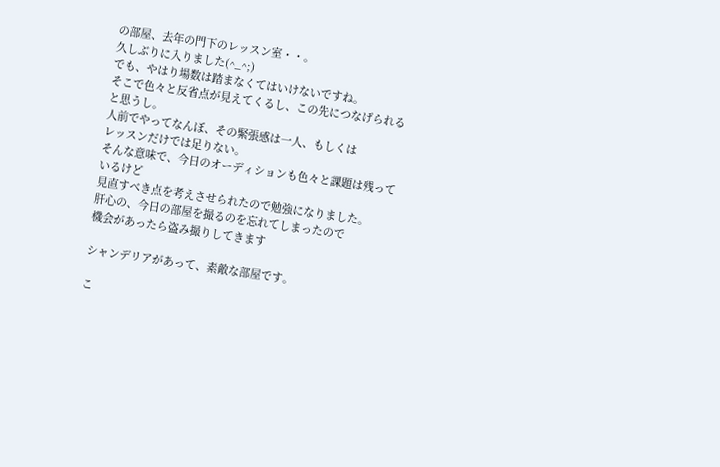の部屋、去年の門下のレッスン室・・。
久しぶりに入りました(^_^;)
でも、やはり場数は踏まなくてはいけないですね。
そこで色々と反省点が見えてくるし、この先につなげられると思うし。
人前でやってなんぼ、その緊張感は一人、もしくは
レッスンだけでは足りない。
そんな意味で、今日のオーディションも色々と課題は残っているけど
見直すべき点を考えさせられたので勉強になりました。
肝心の、今日の部屋を撮るのを忘れてしまったので
機会があったら盗み撮りしてきます

シャンデリアがあって、素敵な部屋です。

こ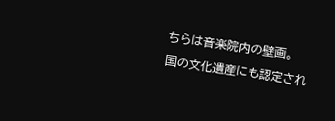ちらは音楽院内の壁画。
国の文化遺産にも認定され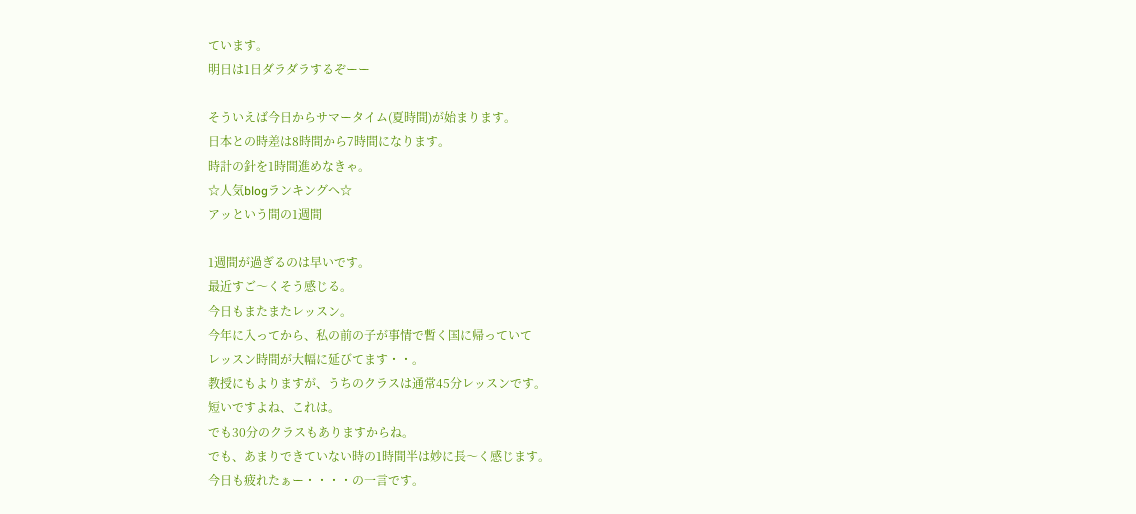ています。
明日は1日ダラダラするぞーー

そういえば今日からサマータイム(夏時間)が始まります。
日本との時差は8時間から7時間になります。
時計の針を1時間進めなきゃ。
☆人気blogランキングへ☆
アッという間の1週間

1週間が過ぎるのは早いです。
最近すご〜くそう感じる。
今日もまたまたレッスン。
今年に入ってから、私の前の子が事情で暫く国に帰っていて
レッスン時間が大幅に延びてます・・。
教授にもよりますが、うちのクラスは通常45分レッスンです。
短いですよね、これは。
でも30分のクラスもありますからね。
でも、あまりできていない時の1時間半は妙に長〜く感じます。
今日も疲れたぁー・・・・の一言です。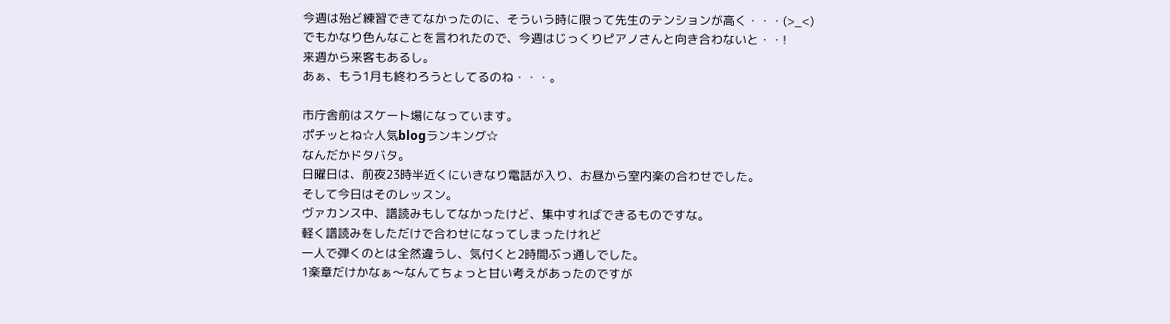今週は殆ど練習できてなかったのに、そういう時に限って先生のテンションが高く・・・(>_<)
でもかなり色んなことを言われたので、今週はじっくりピアノさんと向き合わないと・・!
来週から来客もあるし。
あぁ、もう1月も終わろうとしてるのね・・・。

市庁舎前はスケート場になっています。
ポチッとね☆人気blogランキング☆
なんだかドタバタ。
日曜日は、前夜23時半近くにいきなり電話が入り、お昼から室内楽の合わせでした。
そして今日はそのレッスン。
ヴァカンス中、譜読みもしてなかったけど、集中すればできるものですな。
軽く譜読みをしただけで合わせになってしまったけれど
一人で弾くのとは全然違うし、気付くと2時間ぶっ通しでした。
1楽章だけかなぁ〜なんてちょっと甘い考えがあったのですが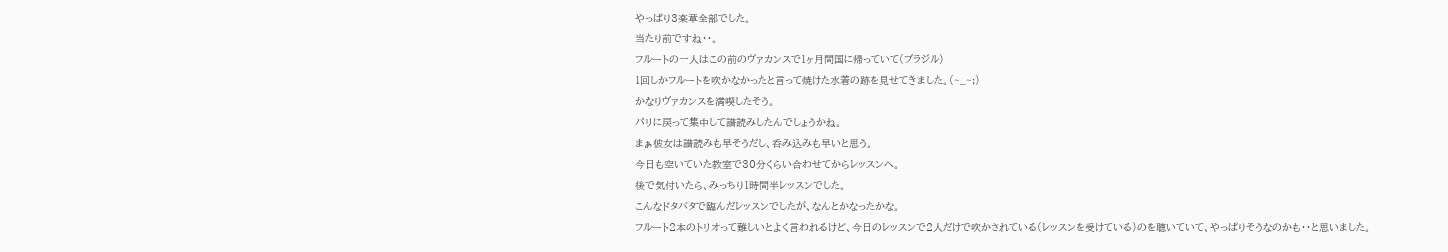やっぱり3楽章全部でした。
当たり前ですね・・。
フルートの一人はこの前のヴァカンスで1ヶ月間国に帰っていて(ブラジル)
1回しかフルートを吹かなかったと言って焼けた水着の跡を見せてきました。(~_~;)
かなりヴァカンスを満喫したそう。
パリに戻って集中して譜読みしたんでしょうかね。
まぁ彼女は譜読みも早そうだし、呑み込みも早いと思う。
今日も空いていた教室で30分くらい合わせてからレッスンへ。
後で気付いたら、みっちり1時間半レッスンでした。
こんなドタバタで臨んだレッスンでしたが、なんとかなったかな。
フルート2本のトリオって難しいとよく言われるけど、今日のレッスンで2人だけで吹かされている(レッスンを受けている)のを聴いていて、やっぱりそうなのかも・・と思いました。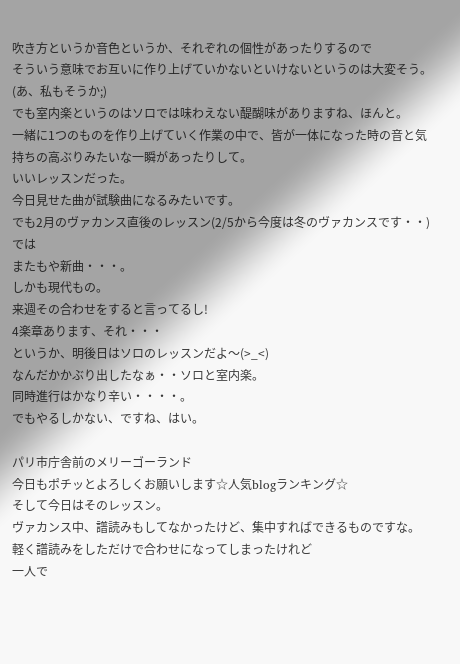吹き方というか音色というか、それぞれの個性があったりするので
そういう意味でお互いに作り上げていかないといけないというのは大変そう。
(あ、私もそうか;)
でも室内楽というのはソロでは味わえない醍醐味がありますね、ほんと。
一緒に1つのものを作り上げていく作業の中で、皆が一体になった時の音と気持ちの高ぶりみたいな一瞬があったりして。
いいレッスンだった。
今日見せた曲が試験曲になるみたいです。
でも2月のヴァカンス直後のレッスン(2/5から今度は冬のヴァカンスです・・)では
またもや新曲・・・。
しかも現代もの。
来週その合わせをすると言ってるし!
4楽章あります、それ・・・
というか、明後日はソロのレッスンだよ〜(>_<)
なんだかかぶり出したなぁ・・ソロと室内楽。
同時進行はかなり辛い・・・・。
でもやるしかない、ですね、はい。

パリ市庁舎前のメリーゴーランド
今日もポチッとよろしくお願いします☆人気blogランキング☆
そして今日はそのレッスン。
ヴァカンス中、譜読みもしてなかったけど、集中すればできるものですな。
軽く譜読みをしただけで合わせになってしまったけれど
一人で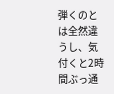弾くのとは全然違うし、気付くと2時間ぶっ通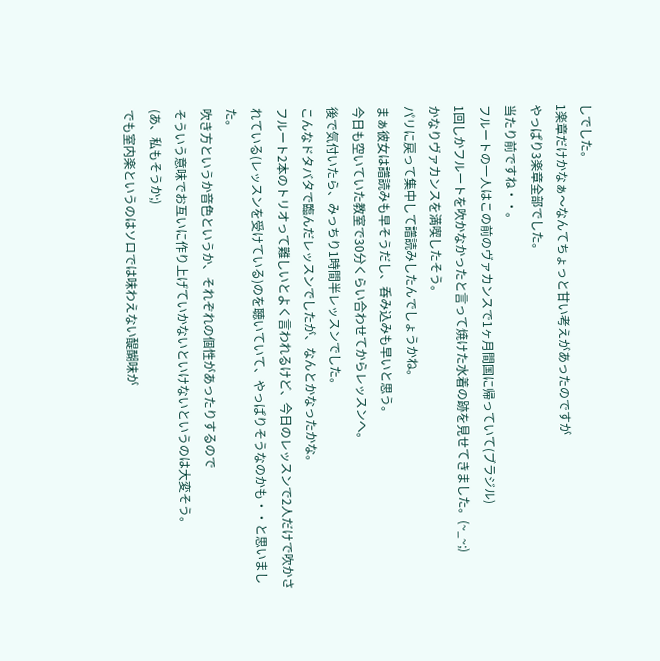しでした。
1楽章だけかなぁ〜なんてちょっと甘い考えがあったのですが
やっぱり3楽章全部でした。
当たり前ですね・・。
フルートの一人はこの前のヴァカンスで1ヶ月間国に帰っていて(ブラジル)
1回しかフルートを吹かなかったと言って焼けた水着の跡を見せてきました。(~_~;)
かなりヴァカンスを満喫したそう。
パリに戻って集中して譜読みしたんでしょうかね。
まぁ彼女は譜読みも早そうだし、呑み込みも早いと思う。
今日も空いていた教室で30分くらい合わせてからレッスンへ。
後で気付いたら、みっちり1時間半レッスンでした。
こんなドタバタで臨んだレッスンでしたが、なんとかなったかな。
フルート2本のトリオって難しいとよく言われるけど、今日のレッスンで2人だけで吹かされている(レッスンを受けている)のを聴いていて、やっぱりそうなのかも・・と思いました。
吹き方というか音色というか、それぞれの個性があったりするので
そういう意味でお互いに作り上げていかないといけないというのは大変そう。
(あ、私もそうか;)
でも室内楽というのはソロでは味わえない醍醐味が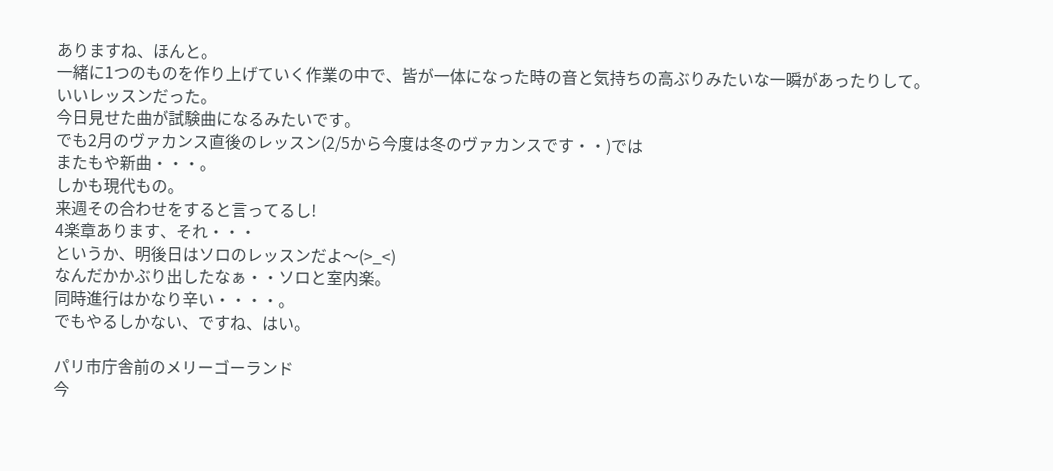ありますね、ほんと。
一緒に1つのものを作り上げていく作業の中で、皆が一体になった時の音と気持ちの高ぶりみたいな一瞬があったりして。
いいレッスンだった。
今日見せた曲が試験曲になるみたいです。
でも2月のヴァカンス直後のレッスン(2/5から今度は冬のヴァカンスです・・)では
またもや新曲・・・。
しかも現代もの。
来週その合わせをすると言ってるし!
4楽章あります、それ・・・
というか、明後日はソロのレッスンだよ〜(>_<)
なんだかかぶり出したなぁ・・ソロと室内楽。
同時進行はかなり辛い・・・・。
でもやるしかない、ですね、はい。

パリ市庁舎前のメリーゴーランド
今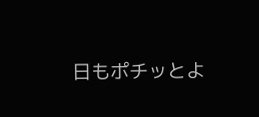日もポチッとよ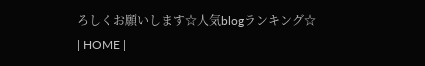ろしくお願いします☆人気blogランキング☆
| HOME |